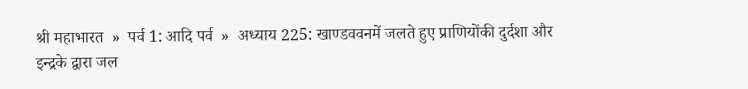श्री महाभारत  »  पर्व 1: आदि पर्व  »  अध्याय 225: खाण्डववनमें जलते हुए प्राणियोंकी दुर्दशा और इन्द्रके द्वारा जल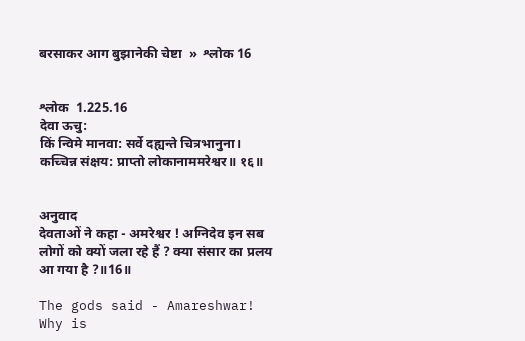बरसाकर आग बुझानेकी चेष्टा  »  श्लोक 16


श्लोक  1.225.16
देवा ऊचु:
किं न्विमे मानवा: सर्वे दह्यन्ते चित्रभानुना।
कच्चिन्न संक्षय: प्राप्तो लोकानाममरेश्वर॥ १६॥


अनुवाद
देवताओं ने कहा - अमरेश्वर ! अग्निदेव इन सब लोगों को क्यों जला रहे हैं ? क्या संसार का प्रलय आ गया है ?॥16॥

The gods said - Amareshwar! Why is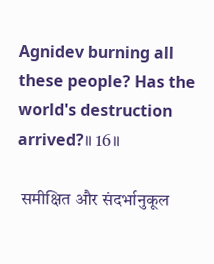Agnidev burning all these people? Has the world's destruction arrived?॥ 16॥

 समीक्षित और संदर्भानुकूल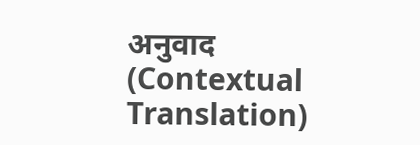अनुवाद (Contextual Translation)